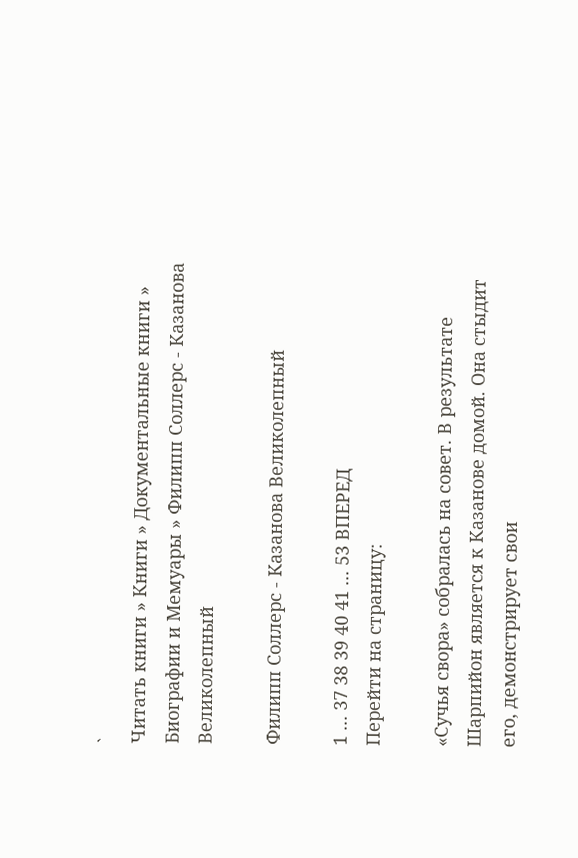`
Читать книги » Книги » Документальные книги » Биографии и Мемуары » Филипп Соллерс - Казанова Великолепный

Филипп Соллерс - Казанова Великолепный

1 ... 37 38 39 40 41 ... 53 ВПЕРЕД
Перейти на страницу:

«Сучья свора» собралась на совет. В результате Шарпийон является к Казанове домой. Она стыдит его, демонстрирует свои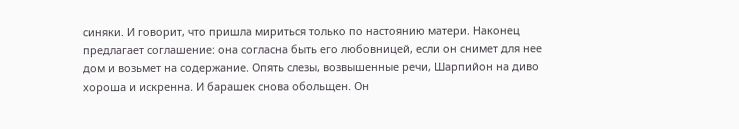синяки. И говорит, что пришла мириться только по настоянию матери. Наконец предлагает соглашение: она согласна быть его любовницей, если он снимет для нее дом и возьмет на содержание. Опять слезы, возвышенные речи, Шарпийон на диво хороша и искренна. И барашек снова обольщен. Он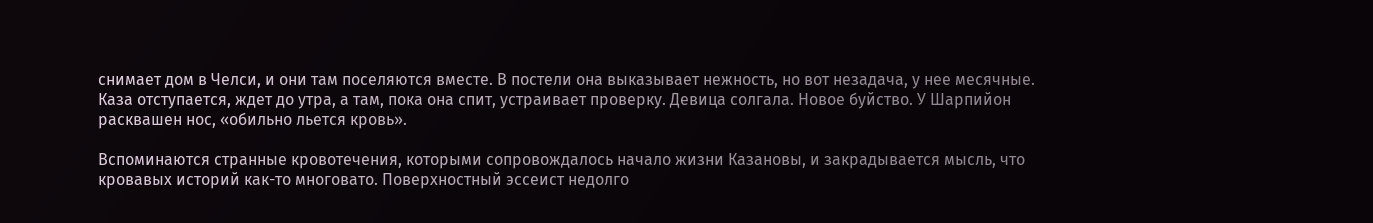снимает дом в Челси, и они там поселяются вместе. В постели она выказывает нежность, но вот незадача, у нее месячные. Каза отступается, ждет до утра, а там, пока она спит, устраивает проверку. Девица солгала. Новое буйство. У Шарпийон расквашен нос, «обильно льется кровь».

Вспоминаются странные кровотечения, которыми сопровождалось начало жизни Казановы, и закрадывается мысль, что кровавых историй как-то многовато. Поверхностный эссеист недолго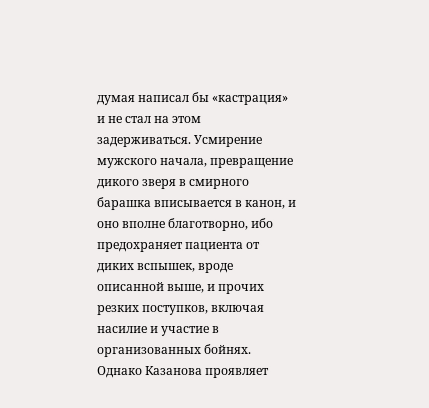думая написал бы «кастрация» и не стал на этом задерживаться. Усмирение мужского начала, превращение дикого зверя в смирного барашка вписывается в канон, и оно вполне благотворно, ибо предохраняет пациента от диких вспышек, вроде описанной выше, и прочих резких поступков, включая насилие и участие в организованных бойнях. Однако Казанова проявляет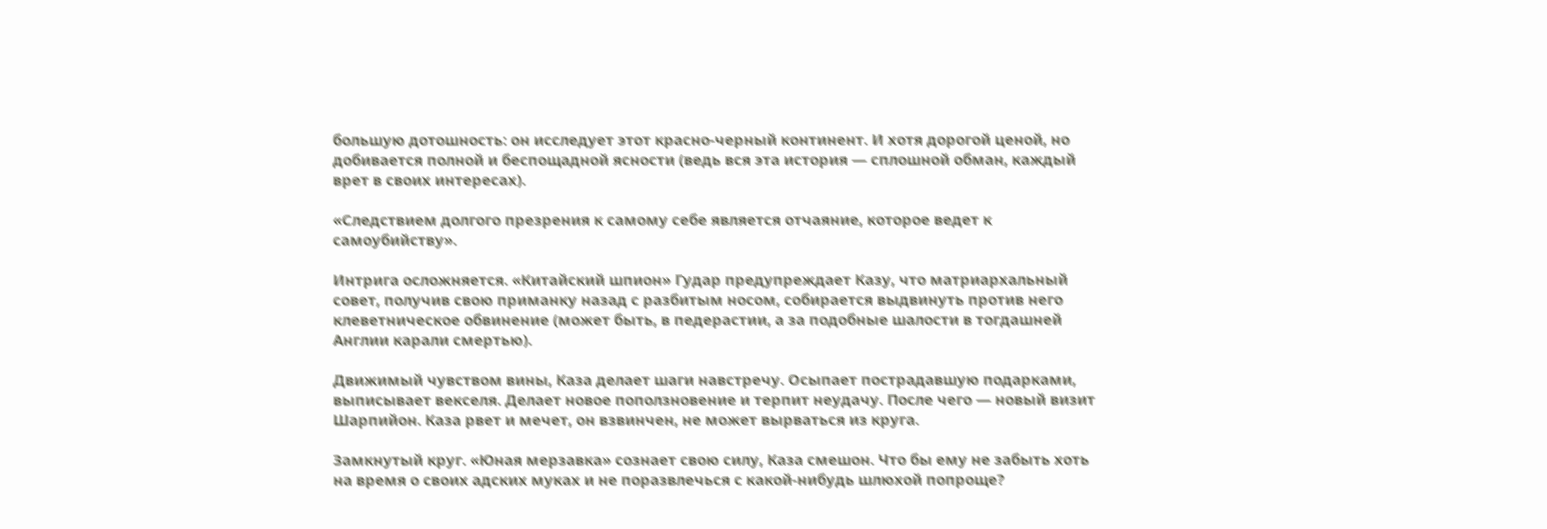большую дотошность: он исследует этот красно-черный континент. И хотя дорогой ценой, но добивается полной и беспощадной ясности (ведь вся эта история — сплошной обман, каждый врет в своих интересах).

«Следствием долгого презрения к самому себе является отчаяние, которое ведет к самоубийству».

Интрига осложняется. «Китайский шпион» Гудар предупреждает Казу, что матриархальный совет, получив свою приманку назад с разбитым носом, собирается выдвинуть против него клеветническое обвинение (может быть, в педерастии, а за подобные шалости в тогдашней Англии карали смертью).

Движимый чувством вины, Каза делает шаги навстречу. Осыпает пострадавшую подарками, выписывает векселя. Делает новое поползновение и терпит неудачу. После чего — новый визит Шарпийон. Каза рвет и мечет, он взвинчен, не может вырваться из круга.

Замкнутый круг. «Юная мерзавка» сознает свою силу, Каза смешон. Что бы ему не забыть хоть на время о своих адских муках и не поразвлечься с какой-нибудь шлюхой попроще?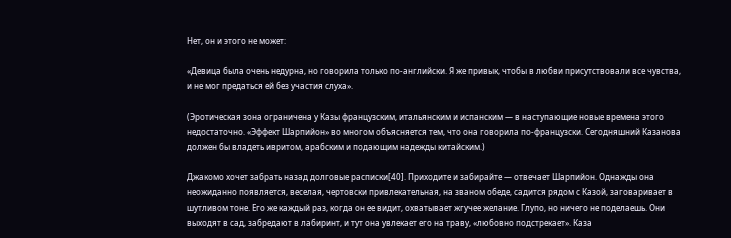Нет, он и этого не может:

«Девица была очень недурна, но говорила только по-английски. Я же привык, чтобы в любви присутствовали все чувства, и не мог предаться ей без участия слуха».

(Эротическая зона ограничена у Казы французским, итальянским и испанским — в наступающие новые времена этого недостаточно. «Эффект Шарпийон» во многом объясняется тем, что она говорила по-французски. Сегодняшний Казанова должен бы владеть ивритом, арабским и подающим надежды китайским.)

Джакомо хочет забрать назад долговые расписки[40]. Приходите и забирайте — отвечает Шарпийон. Однажды она неожиданно появляется, веселая, чертовски привлекательная, на званом обеде, садится рядом с Казой, заговаривает в шутливом тоне. Его же каждый раз, когда он ее видит, охватывает жгучее желание. Глупо, но ничего не поделаешь. Они выходят в сад, забредают в лабиринт, и тут она увлекает его на траву, «любовно подстрекает». Каза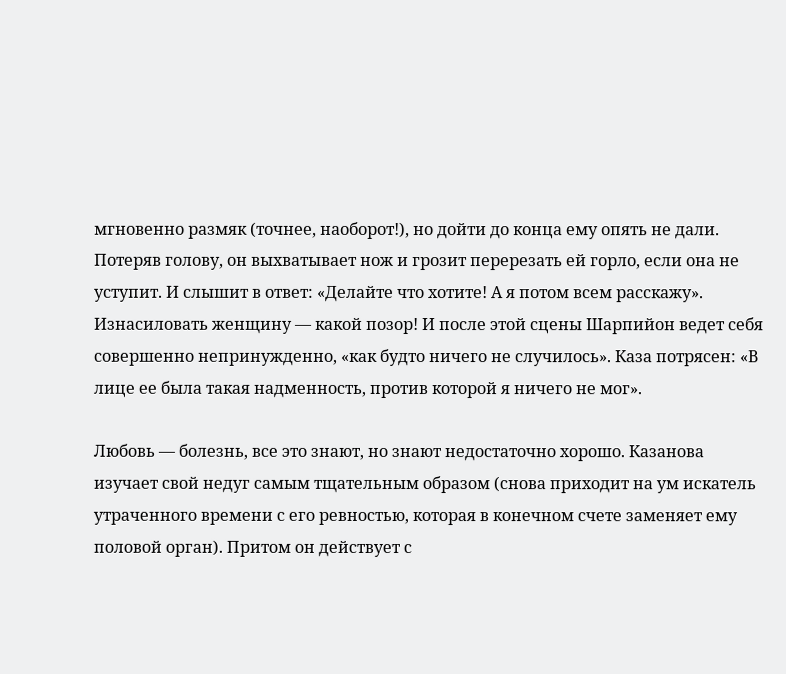мгновенно размяк (точнее, наоборот!), но дойти до конца ему опять не дали. Потеряв голову, он выхватывает нож и грозит перерезать ей горло, если она не уступит. И слышит в ответ: «Делайте что хотите! А я потом всем расскажу». Изнасиловать женщину — какой позор! И после этой сцены Шарпийон ведет себя совершенно непринужденно, «как будто ничего не случилось». Каза потрясен: «В лице ее была такая надменность, против которой я ничего не мог».

Любовь — болезнь, все это знают, но знают недостаточно хорошо. Казанова изучает свой недуг самым тщательным образом (снова приходит на ум искатель утраченного времени с его ревностью, которая в конечном счете заменяет ему половой орган). Притом он действует с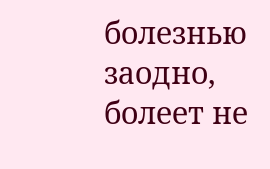болезнью заодно, болеет не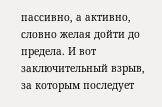пассивно, а активно, словно желая дойти до предела. И вот заключительный взрыв, за которым последует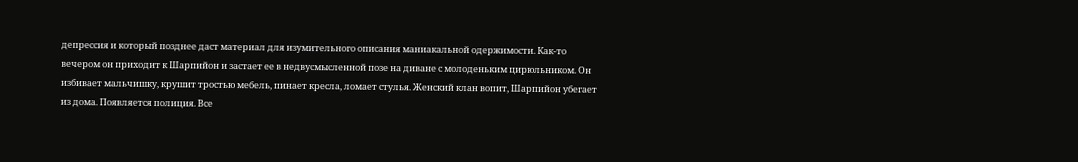депрессия и который позднее даст материал для изумительного описания маниакальной одержимости. Как-то вечером он приходит к Шарпийон и застает ее в недвусмысленной позе на диване с молоденьким цирюльником. Он избивает мальчишку, крушит тростью мебель, пинает кресла, ломает стулья. Женский клан вопит, Шарпийон убегает из дома. Появляется полиция. Все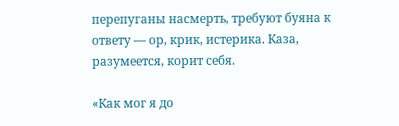перепуганы насмерть, требуют буяна к ответу — ор, крик, истерика. Каза, разумеется, корит себя.

«Как мог я до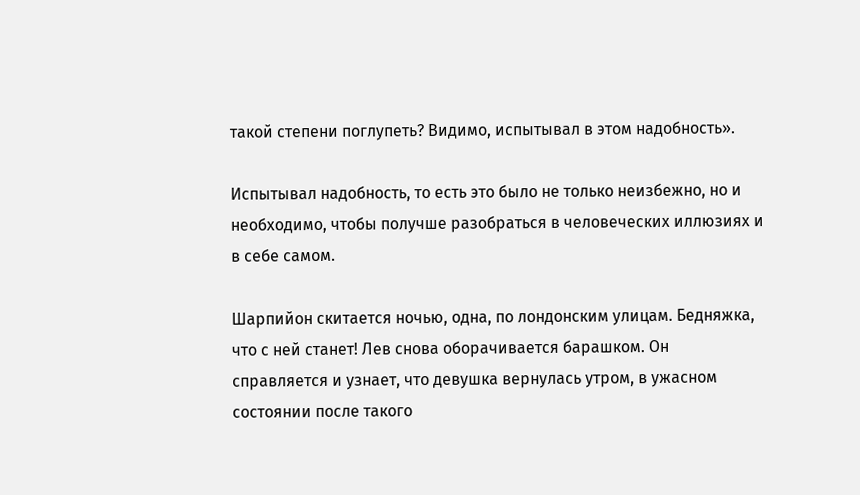такой степени поглупеть? Видимо, испытывал в этом надобность».

Испытывал надобность, то есть это было не только неизбежно, но и необходимо, чтобы получше разобраться в человеческих иллюзиях и в себе самом.

Шарпийон скитается ночью, одна, по лондонским улицам. Бедняжка, что с ней станет! Лев снова оборачивается барашком. Он справляется и узнает, что девушка вернулась утром, в ужасном состоянии после такого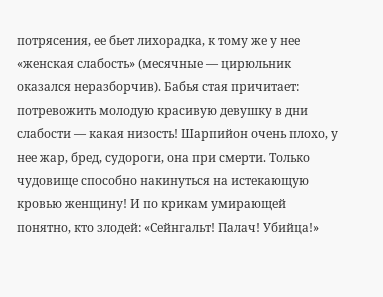потрясения, ее бьет лихорадка, к тому же у нее «женская слабость» (месячные — цирюльник оказался неразборчив). Бабья стая причитает: потревожить молодую красивую девушку в дни слабости — какая низость! Шарпийон очень плохо, у нее жар, бред, судороги, она при смерти. Только чудовище способно накинуться на истекающую кровью женщину! И по крикам умирающей понятно, кто злодей: «Сейнгальт! Палач! Убийца!»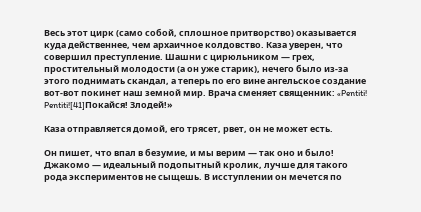Весь этот цирк (само собой, сплошное притворство) оказывается куда действеннее, чем архаичное колдовство. Каза уверен, что совершил преступление. Шашни с цирюльником — грех, простительный молодости (а он уже старик), нечего было из-за этого поднимать скандал, а теперь по его вине ангельское создание вот-вот покинет наш земной мир. Врача сменяет священник: «Pentiti! Pentiti![41]Покайся! Злодей!»

Каза отправляется домой, его трясет, рвет, он не может есть.

Он пишет, что впал в безумие, и мы верим — так оно и было! Джакомо — идеальный подопытный кролик, лучше для такого рода экспериментов не сыщешь. В исступлении он мечется по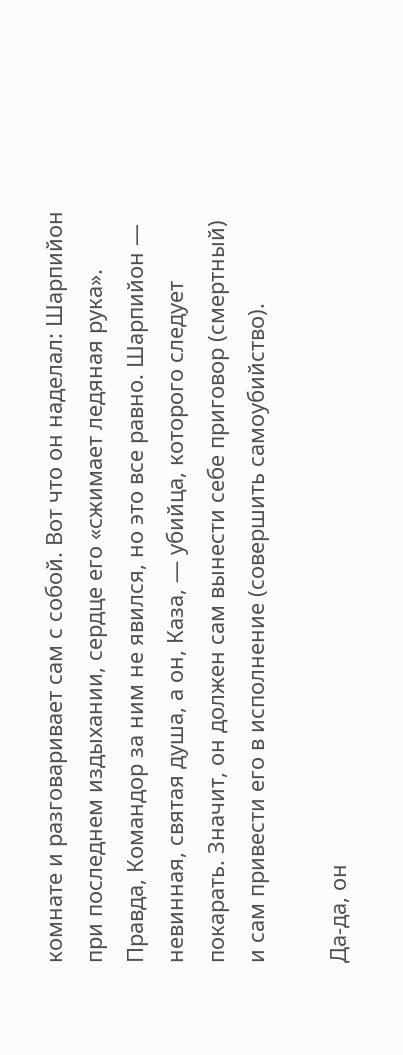комнате и разговаривает сам с собой. Вот что он наделал: Шарпийон при последнем издыхании, сердце его «сжимает ледяная рука». Правда, Командор за ним не явился, но это все равно. Шарпийон — невинная, святая душа, а он, Каза, — убийца, которого следует покарать. Значит, он должен сам вынести себе приговор (смертный) и сам привести его в исполнение (совершить самоубийство).

Да-да, он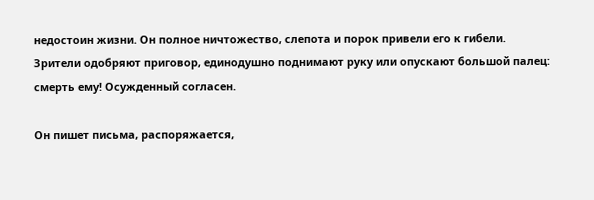недостоин жизни. Он полное ничтожество, слепота и порок привели его к гибели. Зрители одобряют приговор, единодушно поднимают руку или опускают большой палец: смерть ему! Осужденный согласен.

Он пишет письма, распоряжается,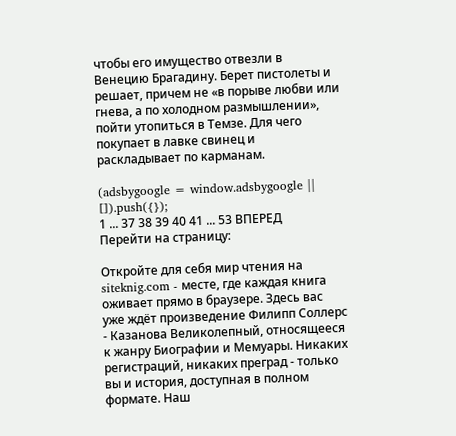чтобы его имущество отвезли в Венецию Брагадину. Берет пистолеты и решает, причем не «в порыве любви или гнева, а по холодном размышлении», пойти утопиться в Темзе. Для чего покупает в лавке свинец и раскладывает по карманам.

(adsbygoogle = window.adsbygoogle || []).push({});
1 ... 37 38 39 40 41 ... 53 ВПЕРЕД
Перейти на страницу:

Откройте для себя мир чтения на siteknig.com - месте, где каждая книга оживает прямо в браузере. Здесь вас уже ждёт произведение Филипп Соллерс - Казанова Великолепный, относящееся к жанру Биографии и Мемуары. Никаких регистраций, никаких преград - только вы и история, доступная в полном формате. Наш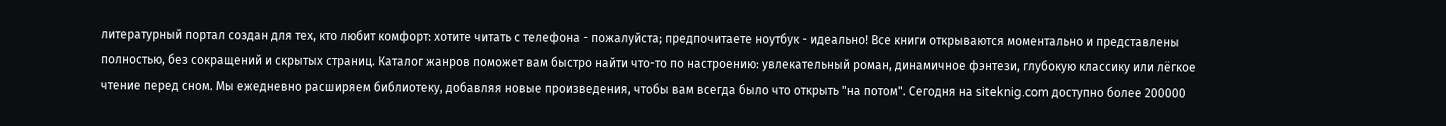литературный портал создан для тех, кто любит комфорт: хотите читать с телефона - пожалуйста; предпочитаете ноутбук - идеально! Все книги открываются моментально и представлены полностью, без сокращений и скрытых страниц. Каталог жанров поможет вам быстро найти что-то по настроению: увлекательный роман, динамичное фэнтези, глубокую классику или лёгкое чтение перед сном. Мы ежедневно расширяем библиотеку, добавляя новые произведения, чтобы вам всегда было что открыть "на потом". Сегодня на siteknig.com доступно более 200000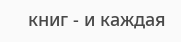книг - и каждая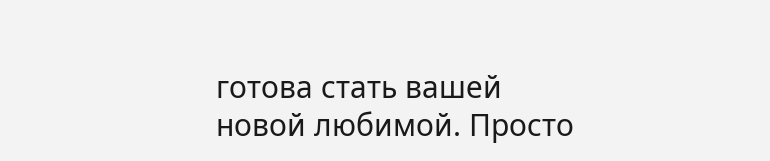готова стать вашей новой любимой. Просто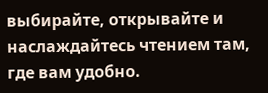выбирайте, открывайте и наслаждайтесь чтением там, где вам удобно.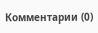Комментарии (0)